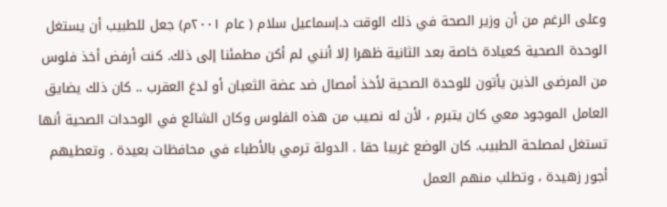وعلى الرغم من أن وزير الصحة في ذلك الوقت د.إسماعيل سلام ( عام ٢٠٠١م) جعل للطبيب أن يستغل الوحدة الصحية كعيادة خاصة بعد الثانية ظهرا إلا أنني لم أكن مطمئنا إلى ذلك. كنت أرفض أخذ فلوس من المرضى الذين يأتون للوحدة الصحية لأخذ أمصال ضد عضة الثعبان أو لدغ العقرب .. كان ذلك يضايق العامل الموجود معي كان يتبرم ، لأن له نصيب من هذه الفلوس وكان الشائع في الوحدات الصحية أنها تستغل لمصلحة الطبيب. كان الوضع غريبا حقا . الدولة ترمي بالأطباء في محافظات بعيدة . وتعطيهم أجور زهيدة ، وتطلب منهم العمل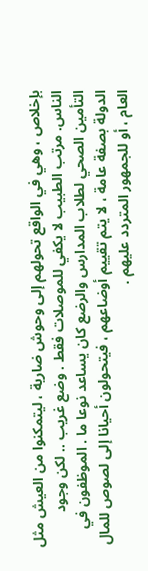بإخلاص ، وهي في الواقع تحولهم إلى وحوش ضارية ، ليتمكنوا من العيش مثل الناس. مرتب الطبيب لا يكفي للموصلات فقط . وضع غريب .. لكن وجود التأمين الصحي لطلاب المدارس والرضع كان يساعد نوعا ما . الموظفون في الدولة بصفة عامة ، لا يتم تقييم أوضاعهم ، فيتحولون أحيانا إلى لصوص للمال العام ، أو للجمهور المتردد عليهم .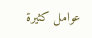عوامل كثيرة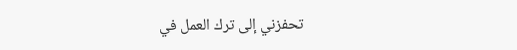تحفزني إلى ترك العمل في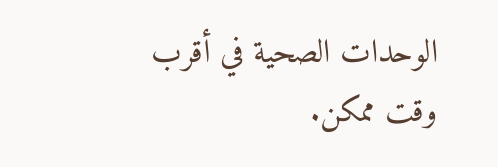الوحدات الصحية في أقرب وقت ممكن.